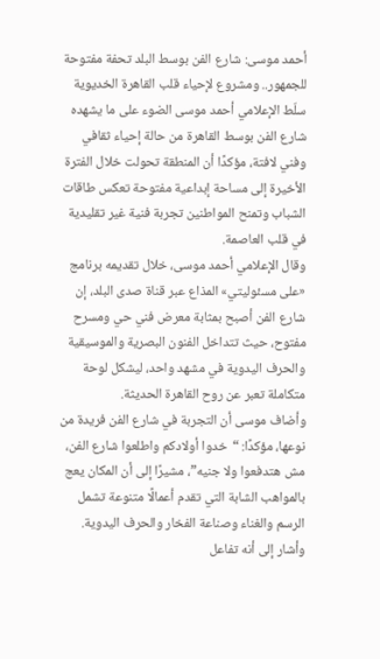أحمد موسى: شارع الفن بوسط البلد تحفة مفتوحة للجمهور.. ومشروع لإحياء قلب القاهرة الخديوية
سلّط الإعلامي أحمد موسى الضوء على ما يشهده شارع الفن بوسط القاهرة من حالة إحياء ثقافي وفني لافتة، مؤكدًا أن المنطقة تحولت خلال الفترة الأخيرة إلى مساحة إبداعية مفتوحة تعكس طاقات الشباب وتمنح المواطنين تجربة فنية غير تقليدية في قلب العاصمة.
وقال الإعلامي أحمد موسى، خلال تقديمه برنامج «على مسئوليتي» المذاع عبر قناة صدى البلد، إن شارع الفن أصبح بمثابة معرض فني حي ومسرح مفتوح، حيث تتداخل الفنون البصرية والموسيقية والحرف اليدوية في مشهد واحد، ليشكل لوحة متكاملة تعبر عن روح القاهرة الحديثة.
وأضاف موسى أن التجربة في شارع الفن فريدة من نوعها، مؤكدًا: “خدوا أولادكم واطلعوا شارع الفن، مش هتدفعوا ولا جنيه”، مشيرًا إلى أن المكان يعج بالمواهب الشابة التي تقدم أعمالًا متنوعة تشمل الرسم والغناء وصناعة الفخار والحرف اليدوية.
وأشار إلى أنه تفاعل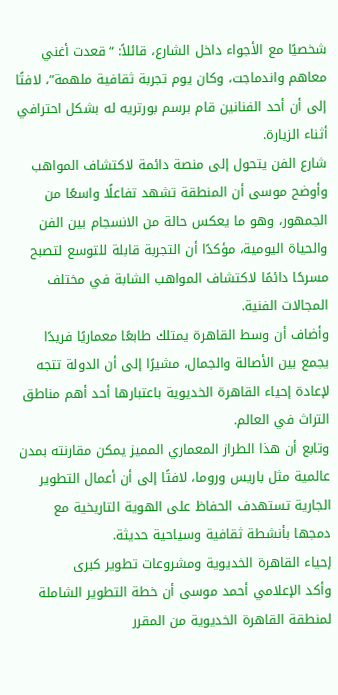شخصيًا مع الأجواء داخل الشارع، قائلاً: “قعدت أغني معاهم واندماجت، وكان يوم تجربة ثقافية ملهمة”، لافتًا إلى أن أحد الفنانين قام برسم بورتريه له بشكل احترافي أثناء الزيارة.
شارع الفن يتحول إلى منصة دائمة لاكتشاف المواهب
وأوضح موسى أن المنطقة تشهد تفاعلًا واسعًا من الجمهور، وهو ما يعكس حالة من الانسجام بين الفن والحياة اليومية، مؤكدًا أن التجربة قابلة للتوسع لتصبح مسرحًا دائمًا لاكتشاف المواهب الشابة في مختلف المجالات الفنية.
وأضاف أن وسط القاهرة يمتلك طابعًا معماريًا فريدًا يجمع بين الأصالة والجمال، مشيرًا إلى أن الدولة تتجه لإعادة إحياء القاهرة الخديوية باعتبارها أحد أهم مناطق التراث في العالم.
وتابع أن هذا الطراز المعماري المميز يمكن مقارنته بمدن عالمية مثل باريس وروما، لافتًا إلى أن أعمال التطوير الجارية تستهدف الحفاظ على الهوية التاريخية مع دمجها بأنشطة ثقافية وسياحية حديثة.
إحياء القاهرة الخديوية ومشروعات تطوير كبرى
وأكد الإعلامي أحمد موسى أن خطة التطوير الشاملة لمنطقة القاهرة الخديوية من المقرر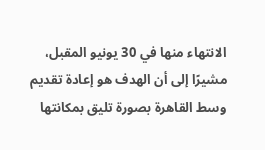الانتهاء منها في 30 يونيو المقبل، مشيرًا إلى أن الهدف هو إعادة تقديم وسط القاهرة بصورة تليق بمكانتها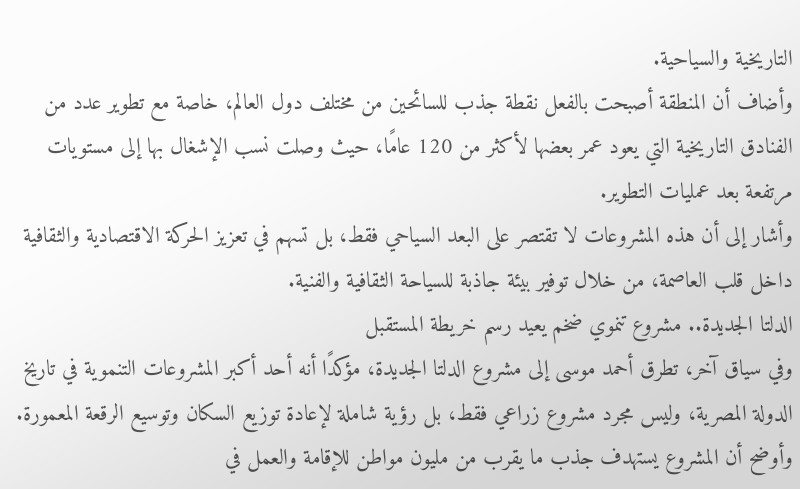التاريخية والسياحية.
وأضاف أن المنطقة أصبحت بالفعل نقطة جذب للسائحين من مختلف دول العالم، خاصة مع تطوير عدد من الفنادق التاريخية التي يعود عمر بعضها لأكثر من 120 عامًا، حيث وصلت نسب الإشغال بها إلى مستويات مرتفعة بعد عمليات التطوير.
وأشار إلى أن هذه المشروعات لا تقتصر على البعد السياحي فقط، بل تسهم في تعزيز الحركة الاقتصادية والثقافية داخل قلب العاصمة، من خلال توفير بيئة جاذبة للسياحة الثقافية والفنية.
الدلتا الجديدة.. مشروع تنموي ضخم يعيد رسم خريطة المستقبل
وفي سياق آخر، تطرق أحمد موسى إلى مشروع الدلتا الجديدة، مؤكدًا أنه أحد أكبر المشروعات التنموية في تاريخ الدولة المصرية، وليس مجرد مشروع زراعي فقط، بل رؤية شاملة لإعادة توزيع السكان وتوسيع الرقعة المعمورة.
وأوضح أن المشروع يستهدف جذب ما يقرب من مليون مواطن للإقامة والعمل في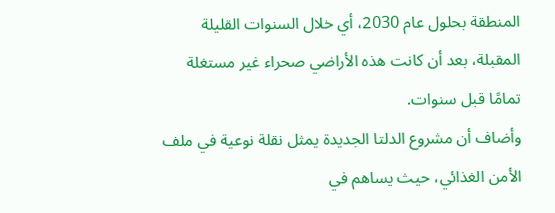المنطقة بحلول عام 2030، أي خلال السنوات القليلة المقبلة، بعد أن كانت هذه الأراضي صحراء غير مستغلة تمامًا قبل سنوات.
وأضاف أن مشروع الدلتا الجديدة يمثل نقلة نوعية في ملف الأمن الغذائي، حيث يساهم في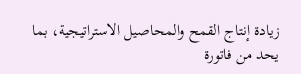زيادة إنتاج القمح والمحاصيل الاستراتيجية، بما يحد من فاتورة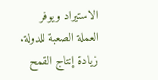الاستيراد ويوفر العملة الصعبة للدولة.
زيادة إنتاج القمح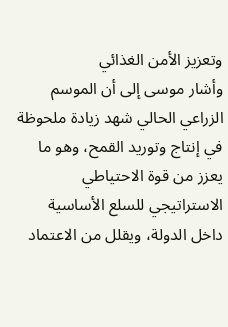وتعزيز الأمن الغذائي
وأشار موسى إلى أن الموسم الزراعي الحالي شهد زيادة ملحوظة في إنتاج وتوريد القمح، وهو ما يعزز من قوة الاحتياطي الاستراتيجي للسلع الأساسية داخل الدولة، ويقلل من الاعتماد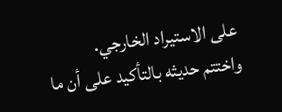على الاستيراد الخارجي.
واختتم حديثه بالتأكيد على أن ما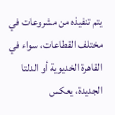يتم تنفيذه من مشروعات في مختلف القطاعات، سواء في القاهرة الخديوية أو الدلتا الجديدة، يعكس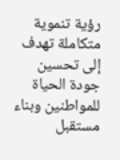رؤية تنموية متكاملة تهدف إلى تحسين جودة الحياة للمواطنين وبناء مستقبل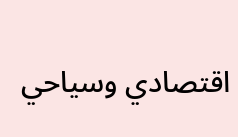اقتصادي وسياحي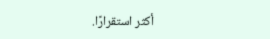أكثر استقرارًا.